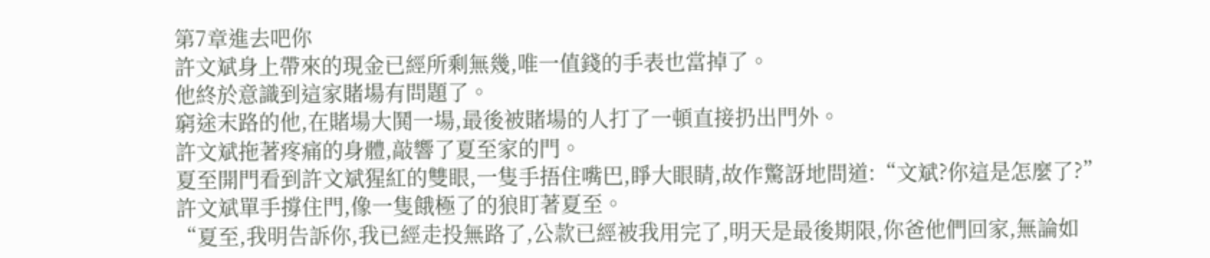第7章進去吧你
許文斌身上帶來的現金已經所剩無幾,唯一值錢的手表也當掉了。
他終於意識到這家賭場有問題了。
窮途末路的他,在賭場大鬨一場,最後被賭場的人打了一頓直接扔出門外。
許文斌拖著疼痛的身體,敲響了夏至家的門。
夏至開門看到許文斌猩紅的雙眼,一隻手捂住嘴巴,睜大眼睛,故作驚訝地問道:“文斌?你這是怎麼了?”
許文斌單手撐住門,像一隻餓極了的狼盯著夏至。
“夏至,我明告訴你,我已經走投無路了,公款已經被我用完了,明天是最後期限,你爸他們回家,無論如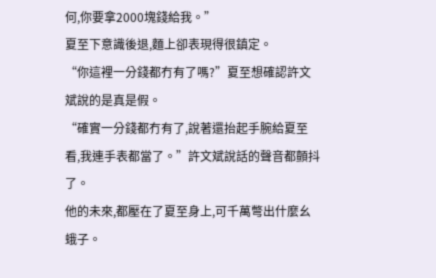何,你要拿2000塊錢給我。”
夏至下意識後退,麵上卻表現得很鎮定。
“你這裡一分錢都冇有了嗎?”夏至想確認許文斌說的是真是假。
“確實一分錢都冇有了,說著還抬起手腕給夏至看,我連手表都當了。”許文斌說話的聲音都顫抖了。
他的未來,都壓在了夏至身上,可千萬彆出什麼幺蛾子。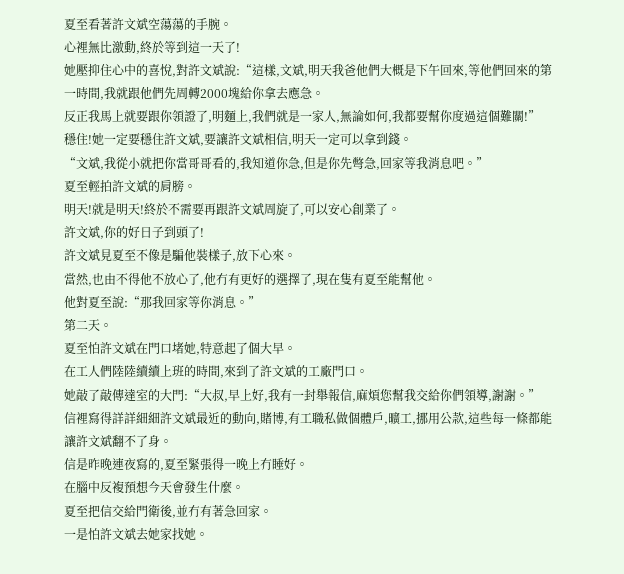夏至看著許文斌空蕩蕩的手腕。
心裡無比激動,終於等到這一天了!
她壓抑住心中的喜悅,對許文斌說:“這樣,文斌,明天我爸他們大概是下午回來,等他們回來的第一時間,我就跟他們先周轉2000塊給你拿去應急。
反正我馬上就要跟你領證了,明麵上,我們就是一家人,無論如何,我都要幫你度過這個難關!”
穩住!她一定要穩住許文斌,要讓許文斌相信,明天一定可以拿到錢。
“文斌,我從小就把你當哥哥看的,我知道你急,但是你先彆急,回家等我消息吧。”
夏至輕拍許文斌的肩膀。
明天!就是明天!終於不需要再跟許文斌周旋了,可以安心創業了。
許文斌,你的好日子到頭了!
許文斌見夏至不像是騙他裝樣子,放下心來。
當然,也由不得他不放心了,他冇有更好的選擇了,現在隻有夏至能幫他。
他對夏至說:“那我回家等你消息。”
第二天。
夏至怕許文斌在門口堵她,特意起了個大早。
在工人們陸陸續續上班的時間,來到了許文斌的工廠門口。
她敲了敲傳達室的大門:“大叔,早上好,我有一封舉報信,麻煩您幫我交給你們領導,謝謝。”
信裡寫得詳詳細細許文斌最近的動向,賭博,有工職私做個體戶,曠工,挪用公款,這些每一條都能讓許文斌翻不了身。
信是昨晚連夜寫的,夏至緊張得一晚上冇睡好。
在腦中反複預想今天會發生什麼。
夏至把信交給門衛後,並冇有著急回家。
一是怕許文斌去她家找她。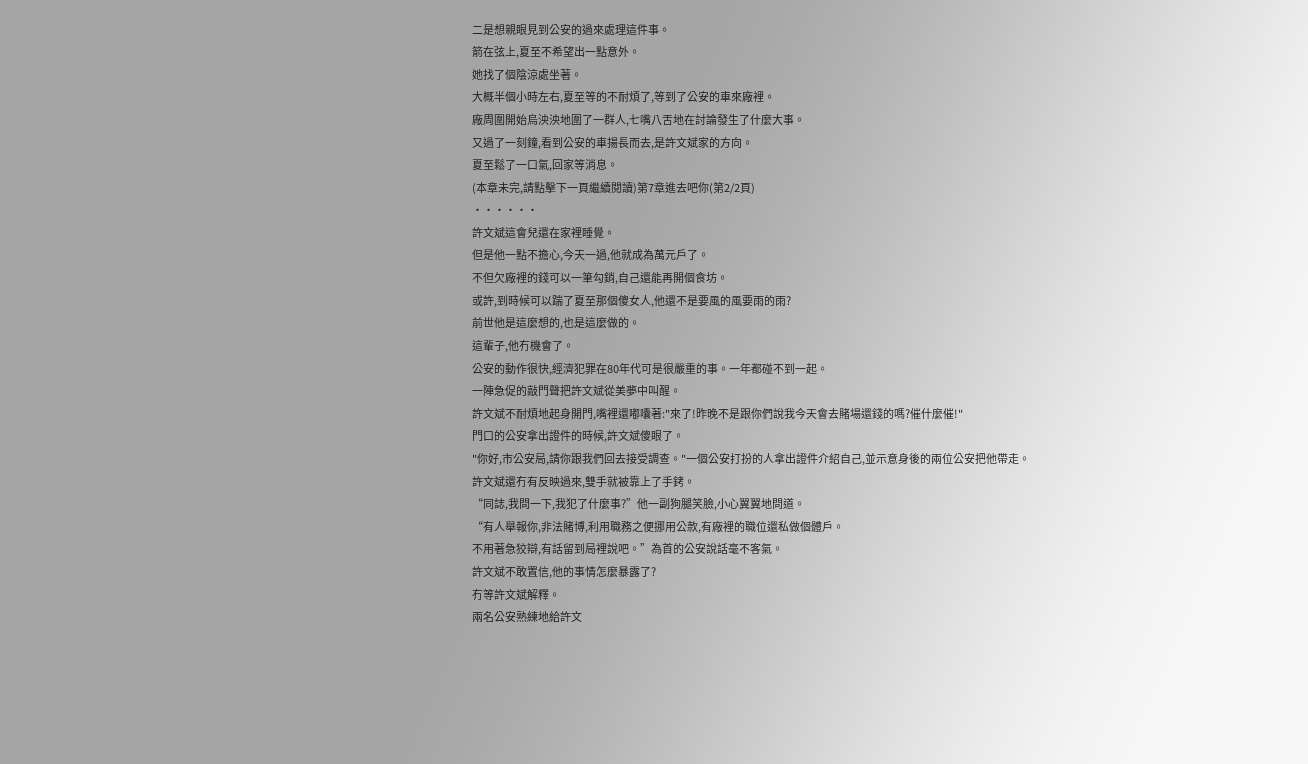二是想親眼見到公安的過來處理這件事。
箭在弦上,夏至不希望出一點意外。
她找了個陰涼處坐著。
大概半個小時左右,夏至等的不耐煩了,等到了公安的車來廠裡。
廠周圍開始烏泱泱地圍了一群人,七嘴八舌地在討論發生了什麼大事。
又過了一刻鐘,看到公安的車揚長而去,是許文斌家的方向。
夏至鬆了一口氣,回家等消息。
(本章未完,請點擊下一頁繼續閱讀)第7章進去吧你(第2/2頁)
······
許文斌這會兒還在家裡睡覺。
但是他一點不擔心,今天一過,他就成為萬元戶了。
不但欠廠裡的錢可以一筆勾銷,自己還能再開個食坊。
或許,到時候可以踹了夏至那個傻女人,他還不是要風的風要雨的雨?
前世他是這麼想的,也是這麼做的。
這輩子,他冇機會了。
公安的動作很快,經濟犯罪在80年代可是很嚴重的事。一年都碰不到一起。
一陣急促的敲門聲把許文斌從美夢中叫醒。
許文斌不耐煩地起身開門,嘴裡還嘟囔著:"來了!昨晚不是跟你們說我今天會去賭場還錢的嗎?催什麼催!"
門口的公安拿出證件的時候,許文斌傻眼了。
"你好,市公安局,請你跟我們回去接受調查。"一個公安打扮的人拿出證件介紹自己,並示意身後的兩位公安把他帶走。
許文斌還冇有反映過來,雙手就被靠上了手銬。
“同誌,我問一下,我犯了什麼事?”他一副狗腿笑臉,小心翼翼地問道。
“有人舉報你,非法賭博,利用職務之便挪用公款,有廠裡的職位還私做個體戶。
不用著急狡辯,有話留到局裡說吧。”為首的公安說話毫不客氣。
許文斌不敢置信,他的事情怎麼暴露了?
冇等許文斌解釋。
兩名公安熟練地給許文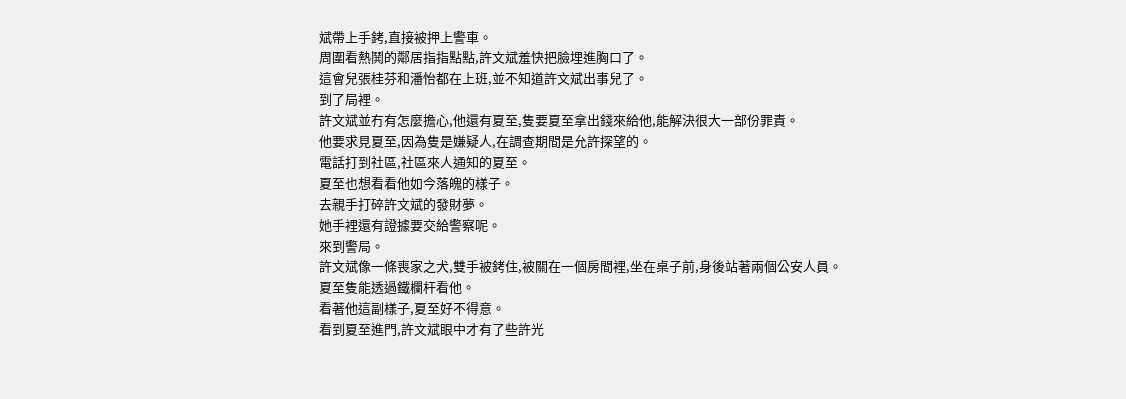斌帶上手銬,直接被押上警車。
周圍看熱鬨的鄰居指指點點,許文斌羞快把臉埋進胸口了。
這會兒張桂芬和潘怡都在上班,並不知道許文斌出事兒了。
到了局裡。
許文斌並冇有怎麼擔心,他還有夏至,隻要夏至拿出錢來給他,能解決很大一部份罪責。
他要求見夏至,因為隻是嫌疑人,在調查期間是允許探望的。
電話打到社區,社區來人通知的夏至。
夏至也想看看他如今落魄的樣子。
去親手打碎許文斌的發財夢。
她手裡還有證據要交給警察呢。
來到警局。
許文斌像一條喪家之犬,雙手被銬住,被關在一個房間裡,坐在桌子前,身後站著兩個公安人員。
夏至隻能透過鐵欄杆看他。
看著他這副樣子,夏至好不得意。
看到夏至進門,許文斌眼中才有了些許光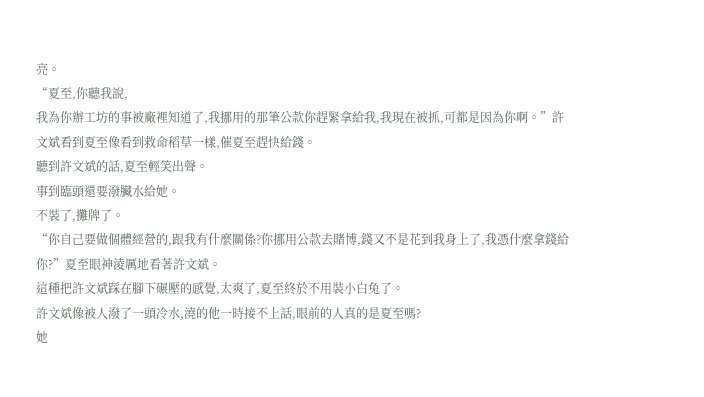亮。
“夏至,你聽我說,
我為你辦工坊的事被廠裡知道了,我挪用的那筆公款你趕緊拿給我,我現在被抓,可都是因為你啊。”許文斌看到夏至像看到救命稻草一樣,催夏至趕快給錢。
聽到許文斌的話,夏至輕笑出聲。
事到臨頭還要潑臟水給她。
不裝了,攤牌了。
“你自己要做個體經營的,跟我有什麼關係?你挪用公款去賭博,錢又不是花到我身上了,我憑什麼拿錢給你?”夏至眼神淩厲地看著許文斌。
這種把許文斌踩在腳下碾壓的感覺,太爽了,夏至終於不用裝小白兔了。
許文斌像被人潑了一頭冷水,澆的他一時接不上話,眼前的人真的是夏至嗎?
她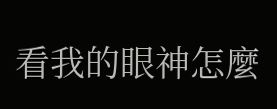看我的眼神怎麼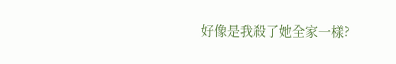好像是我殺了她全家一樣?